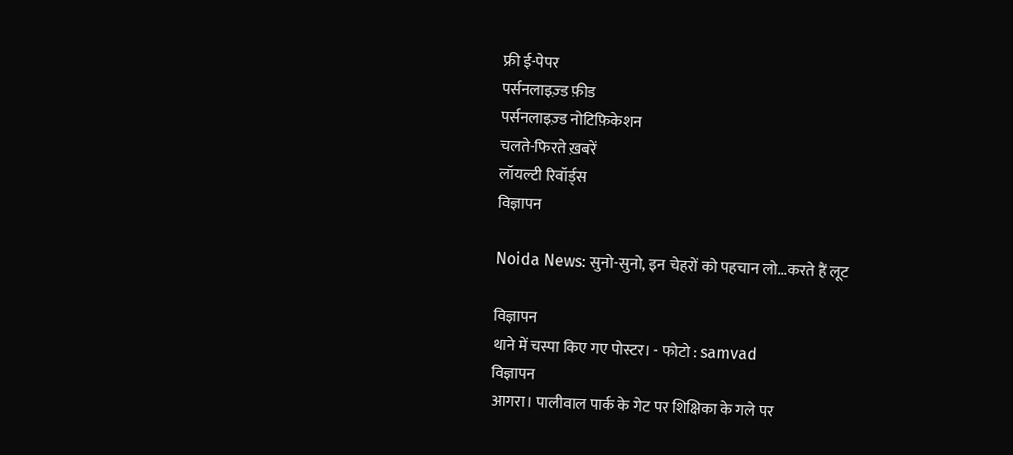फ्री ई-पेपर
पर्सनलाइज़्ड फ़ीड
पर्सनलाइज़्ड नोटिफ़िकेशन
चलते-फिरते ख़बरें
लॉयल्टी रिवॉर्ड्स
विज्ञापन

Noida News: सुनो-सुनो, इन चेहरों को पहचान लो...करते हैं लूट

विज्ञापन
थाने में चस्पा किए गए पोस्टर। - फोटो : samvad
विज्ञापन
आगरा। पालीवाल पार्क के गेट पर शिक्षिका के गले पर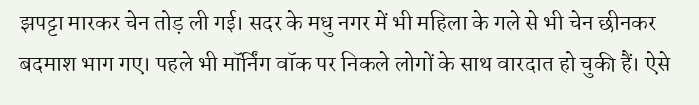झपट्टा मारकर चेन तोड़ ली गई। सदर के मधु नगर में भी महिला के गले से भी चेन छीनकर बदमाश भाग गए। पहले भी मॉर्निंग वॉक पर निकले लोगों के साथ वारदात हो चुकी हैं। ऐसे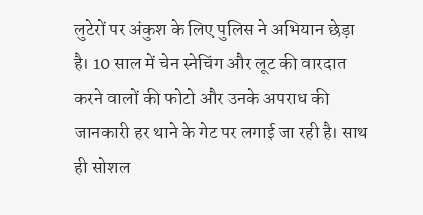लुटेरों पर अंकुश के लिए पुलिस ने अभियान छेड़ा है। 10 साल में चेन स्नेचिंग और लूट की वारदात करने वालों की फोटो और उनके अपराध की जानकारी हर थाने के गेट पर लगाई जा रही है। साथ ही सोशल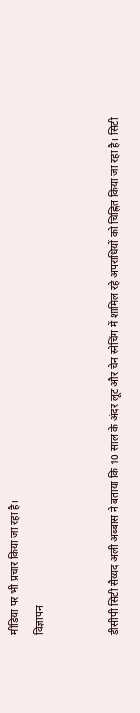मीडिया पर भी प्रचार किया जा रहा है।
विज्ञापन


डीसीपी सिटी सैय्यद अली अब्बास ने बताया कि 10 साल के अंदर लूट और चेन स्नेचिंग में शामिल रहे अपराधियों को चिह्नित किया जा रहा है। सिटी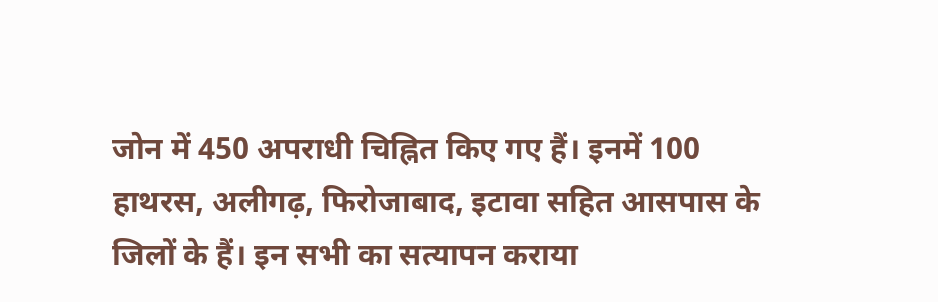जोन में 450 अपराधी चिह्नित किए गए हैं। इनमें 100 हाथरस, अलीगढ़, फिरोजाबाद, इटावा सहित आसपास के जिलों के हैं। इन सभी का सत्यापन कराया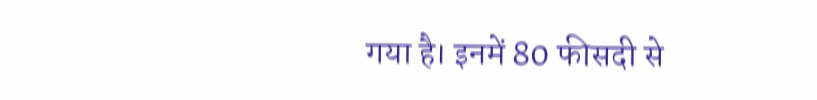गया है। इनमें 80 फीसदी से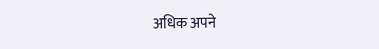अधिक अपने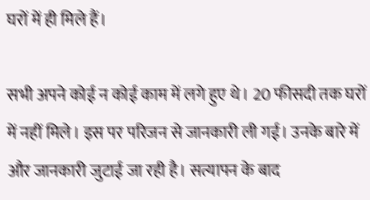घरों में ही मिले हैं।

सभी अपने कोई न कोई काम में लगे हुए थे। 20 फीसदी तक घरों में नहीं मिले। इस पर परिजन से जानकारी ली गई। उनके बारे में और जानकारी जुटाई जा रही है। सत्यापन के बाद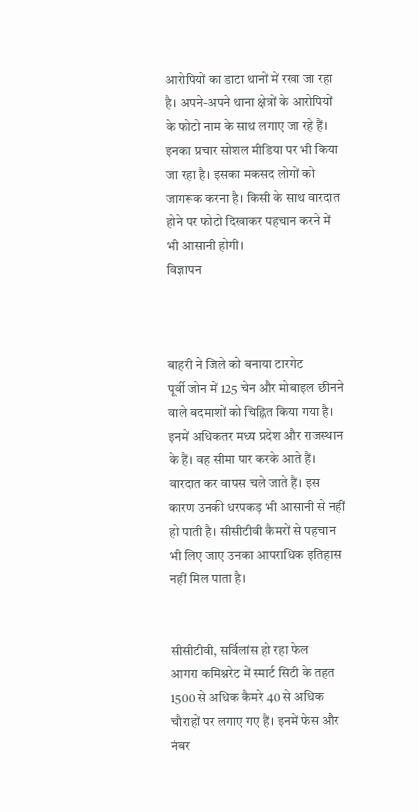आरोपियों का डाटा थानों में रखा जा रहा है। अपने-अपने थाना क्षेत्रों के आरोपियों के फोटो नाम के साथ लगाए जा रहे हैं। इनका प्रचार सोशल मीडिया पर भी किया जा रहा है। इसका मकसद लोगों को जागरूक करना है। किसी के साथ वारदात होने पर फोटो दिखाकर पहचान करने में भी आसानी होगी।
विज्ञापन



बाहरी ने जिले को बनाया टारगेट
पूर्वी जोन में 125 चेन और मोबाइल छीनने वाले बदमाशों को चिह्नित किया गया है। इनमें अधिकतर मध्य प्रदेश और राजस्थान के हैं। वह सीमा पार करके आते हैं। वारदात कर वापस चले जाते हैं। इस कारण उनकी धरपकड़ भी आसानी से नहीं हो पाती है। सीसीटीवी कैमरों से पहचान भी लिए जाए उनका आपराधिक इतिहास नहीं मिल पाता है।


सीसीटीवी, सर्विलांस हो रहा फेल
आगरा कमिश्नरेट में स्मार्ट सिटी के तहत 1500 से अधिक कैमरे 40 से अधिक चौराहों पर लगाए गए हैं। इनमें फेस और नंबर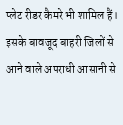प्लेट रीडर कैमरे भी शामिल हैं। इसके बावजूद बाहरी जिलों से आने वाले अपराधी आसानी से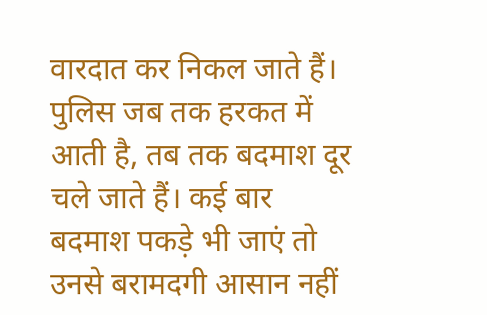वारदात कर निकल जाते हैं। पुलिस जब तक हरकत में आती है, तब तक बदमाश दूर चले जाते हैं। कई बार बदमाश पकड़े भी जाएं तो उनसे बरामदगी आसान नहीं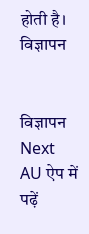होती है।
विज्ञापन


विज्ञापन
Next
AU ऐप में पढ़ें